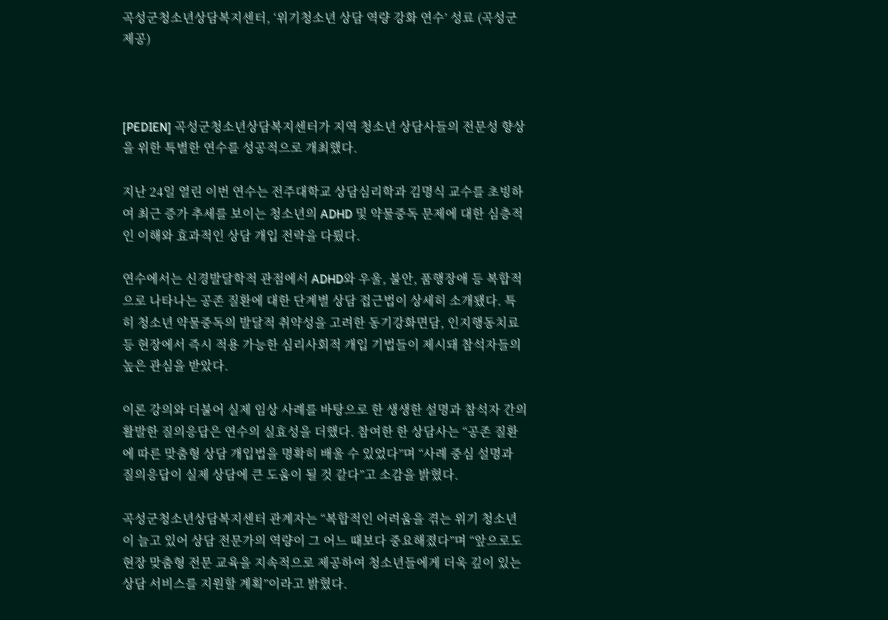곡성군청소년상담복지센터, ‘위기청소년 상담 역량 강화 연수’ 성료 (곡성군 제공)



[PEDIEN] 곡성군청소년상담복지센터가 지역 청소년 상담사들의 전문성 향상을 위한 특별한 연수를 성공적으로 개최했다.

지난 24일 열린 이번 연수는 전주대학교 상담심리학과 김명식 교수를 초빙하여 최근 증가 추세를 보이는 청소년의 ADHD 및 약물중독 문제에 대한 심층적인 이해와 효과적인 상담 개입 전략을 다뤘다.

연수에서는 신경발달학적 관점에서 ADHD와 우울, 불안, 품행장애 등 복합적으로 나타나는 공존 질환에 대한 단계별 상담 접근법이 상세히 소개됐다. 특히 청소년 약물중독의 발달적 취약성을 고려한 동기강화면담, 인지행동치료 등 현장에서 즉시 적용 가능한 심리사회적 개입 기법들이 제시돼 참석자들의 높은 관심을 받았다.

이론 강의와 더불어 실제 임상 사례를 바탕으로 한 생생한 설명과 참석자 간의 활발한 질의응답은 연수의 실효성을 더했다. 참여한 한 상담사는 “공존 질환에 따른 맞춤형 상담 개입법을 명확히 배울 수 있었다”며 “사례 중심 설명과 질의응답이 실제 상담에 큰 도움이 될 것 같다”고 소감을 밝혔다.

곡성군청소년상담복지센터 관계자는 “복합적인 어려움을 겪는 위기 청소년이 늘고 있어 상담 전문가의 역량이 그 어느 때보다 중요해졌다”며 “앞으로도 현장 맞춤형 전문 교육을 지속적으로 제공하여 청소년들에게 더욱 깊이 있는 상담 서비스를 지원할 계획”이라고 밝혔다.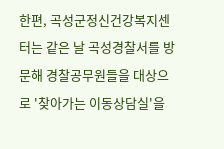한편, 곡성군정신건강복지센터는 같은 날 곡성경찰서를 방문해 경찰공무원들을 대상으로 '찾아가는 이동상담실'을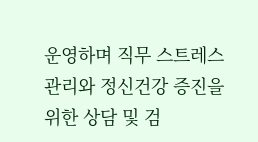운영하며 직무 스트레스 관리와 정신건강 증진을 위한 상담 및 검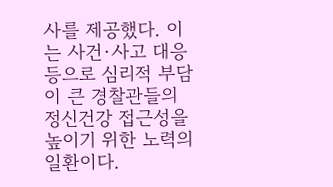사를 제공했다. 이는 사건·사고 대응 등으로 심리적 부담이 큰 경찰관들의 정신건강 접근성을 높이기 위한 노력의 일환이다.